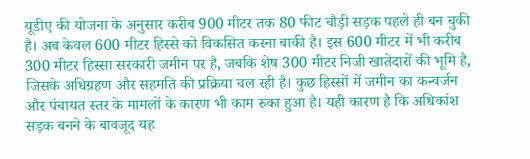यूडीए की योजना के अनुसार करीब 900 मीटर तक 80 फीट चौड़ी सड़क पहले ही बन चुकी है। अब केवल 600 मीटर हिस्से को विकसित करना बाकी है। इस 600 मीटर में भी करीब 300 मीटर हिस्सा सरकारी जमीन पर है, जबकि शेष 300 मीटर निजी खातेदारों की भूमि है, जिसके अधिग्रहण और सहमति की प्रक्रिया चल रही है। कुछ हिस्सों में जमीन का कन्वर्जन और पंचायत स्तर के मामलों के कारण भी काम रुका हुआ है। यही कारण है कि अधिकांश सड़क बनने के बावजूद यह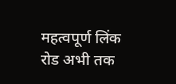महत्वपूर्ण लिंक रोड अभी तक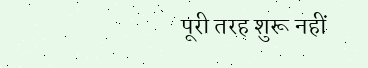पूरी तरह शुरू नहीं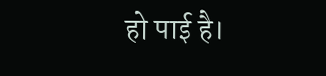हो पाई है।